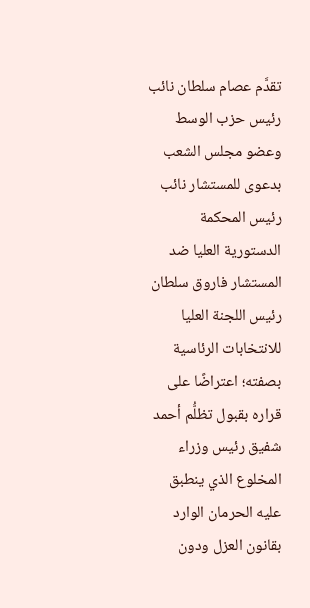تقدَّم عصام سلطان نائب رئيس حزب الوسط وعضو مجلس الشعب بدعوى للمستشار نائب رئيس المحكمة الدستورية العليا ضد المستشار فاروق سلطان رئيس اللجنة العليا للانتخابات الرئاسية بصفته؛ اعتراضًا على قراره بقبول تظلُّم أحمد شفيق رئيس وزراء المخلوع الذي ينطبق عليه الحرمان الوارد بقانون العزل ودون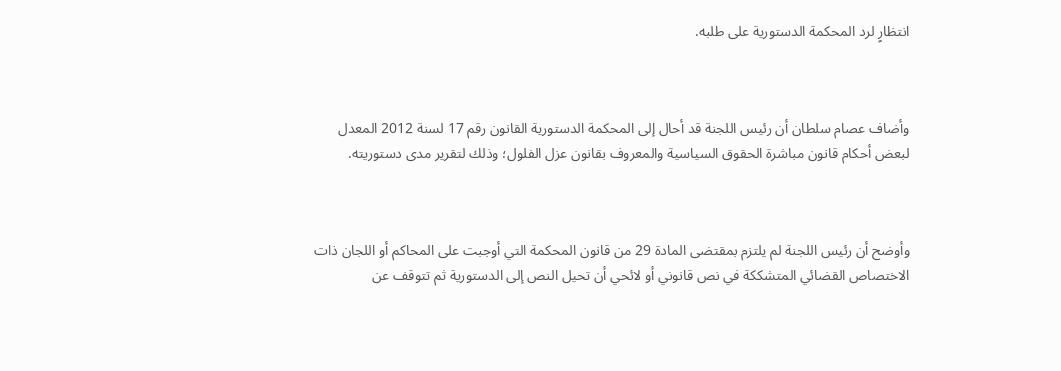انتظارٍ لرد المحكمة الدستورية على طلبه.



وأضاف عصام سلطان أن رئيس اللجنة قد أحال إلى المحكمة الدستورية القانون رقم 17 لسنة 2012 المعدل لبعض أحكام قانون مباشرة الحقوق السياسية والمعروف بقانون عزل الفلول؛ وذلك لتقرير مدى دستوريته.



وأوضح أن رئيس اللجنة لم يلتزم بمقتضى المادة 29 من قانون المحكمة التي أوجبت على المحاكم أو اللجان ذات الاختصاص القضائي المتشككة في نص قانوني أو لائحي أن تحيل النص إلى الدستورية ثم تتوقف عن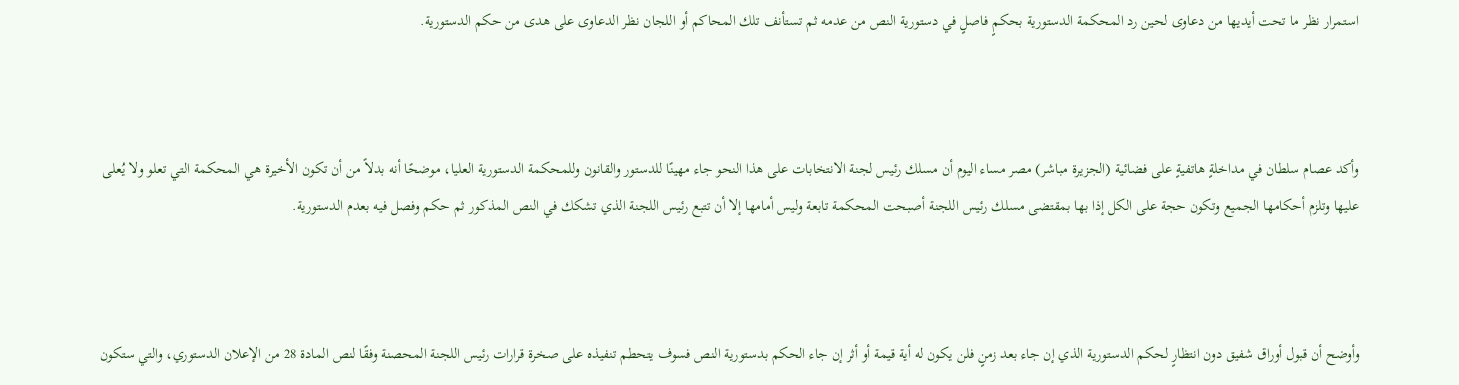استمرار نظر ما تحت أيديها من دعاوى لحين رد المحكمة الدستورية بحكمٍ فاصلٍ في دستورية النص من عدمه ثم تستأنف تلك المحاكم أو اللجان نظر الدعاوى على هدى من حكم الدستورية.



وأكد عصام سلطان في مداخلةٍ هاتفيةٍ على فضائية (الجزيرة مباشر) مصر مساء اليوم أن مسلك رئيس لجنة الانتخابات على هذا النحو جاء مهينًا للدستور والقانون وللمحكمة الدستورية العليا، موضحًا أنه بدلاً من أن تكون الأخيرة هي المحكمة التي تعلو ولا يُعلى عليها وتلزم أحكامها الجميع وتكون حجة على الكل إذا بها بمقتضى مسلك رئيس اللجنة أصبحت المحكمة تابعة وليس أمامها إلا أن تتبع رئيس اللجنة الذي تشكك في النص المذكور ثم حكم وفصل فيه بعدم الدستورية.



وأوضح أن قبول أوراق شفيق دون انتظارٍ لحكم الدستورية الذي إن جاء بعد زمنٍ فلن يكون له أية قيمة أو أثر إن جاء الحكم بدستورية النص فسوف يتحطم تنفيذه على صخرة قرارات رئيس اللجنة المحصنة وفقًا لنص المادة 28 من الإعلان الدستوري، والتي ستكون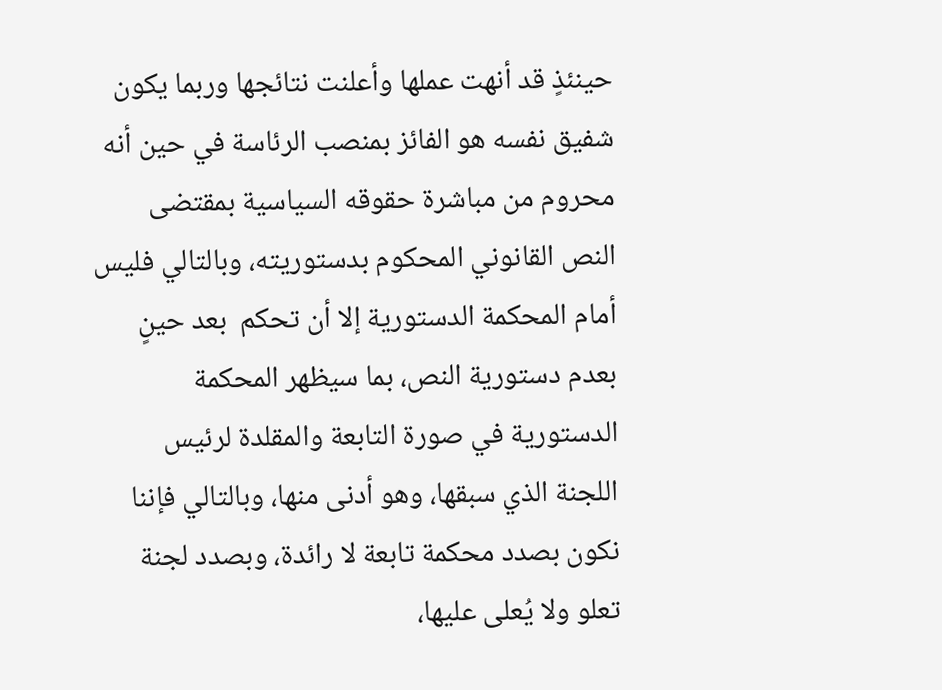حينئذٍ قد أنهت عملها وأعلنت نتائجها وربما يكون شفيق نفسه هو الفائز بمنصب الرئاسة في حين أنه محروم من مباشرة حقوقه السياسية بمقتضى النص القانوني المحكوم بدستوريته، وبالتالي فليس أمام المحكمة الدستورية إلا أن تحكم  بعد حينٍ بعدم دستورية النص، بما سيظهر المحكمة الدستورية في صورة التابعة والمقلدة لرئيس اللجنة الذي سبقها، وهو أدنى منها، وبالتالي فإننا نكون بصدد محكمة تابعة لا رائدة، وبصدد لجنة تعلو ولا يُعلى عليها،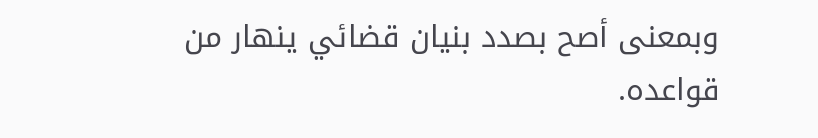وبمعنى أصح بصدد بنيان قضائي ينهار من قواعده.